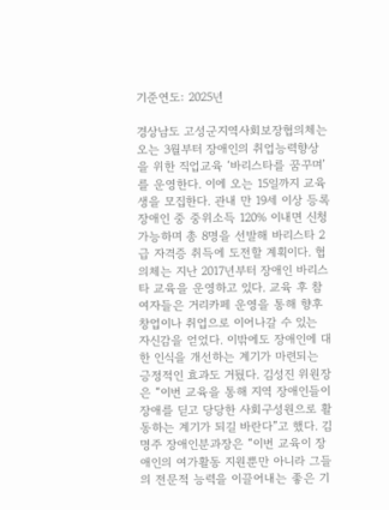기준연도: 2025년

경상남도 고성군지역사회보장협의체는 오는 3월부터 장애인의 취업능력향상을 위한 직업교육 ‘바리스타를 꿈꾸며’를 운영한다. 이에 오는 15일까지 교육생을 모집한다. 관내 만 19세 이상 등록 장애인 중 중위소득 120% 이내면 신청 가능하며 총 8명을 선발해 바리스타 2급 자격증 취득에 도전할 계획이다. 협의체는 지난 2017년부터 장애인 바리스타 교육을 운영하고 있다. 교육 후 참여자들은 거리카페 운영을 통해 향후 창업이나 취업으로 이어나갈 수 있는 자신감을 얻었다. 이밖에도 장애인에 대한 인식을 개선하는 계기가 마련되는 긍정적인 효과도 거뒀다. 김성진 위원장은 “이번 교육을 통해 지역 장애인들이 장애를 딛고 당당한 사회구성원으로 활동하는 계기가 되길 바란다”고 했다. 김명주 장애인분과장은 “이번 교육이 장애인의 여가활동 지원뿐만 아니라 그들의 전문적 능력을 이끌어내는 좋은 기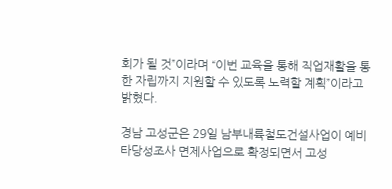회가 될 것”이라며 “이번 교육을 통해 직업재활을 통한 자립까지 지원할 수 있도록 노력할 계획”이라고 밝혔다.

경남 고성군은 29일 남부내륙철도건설사업이 예비타당성조사 면제사업으로 확정되면서 고성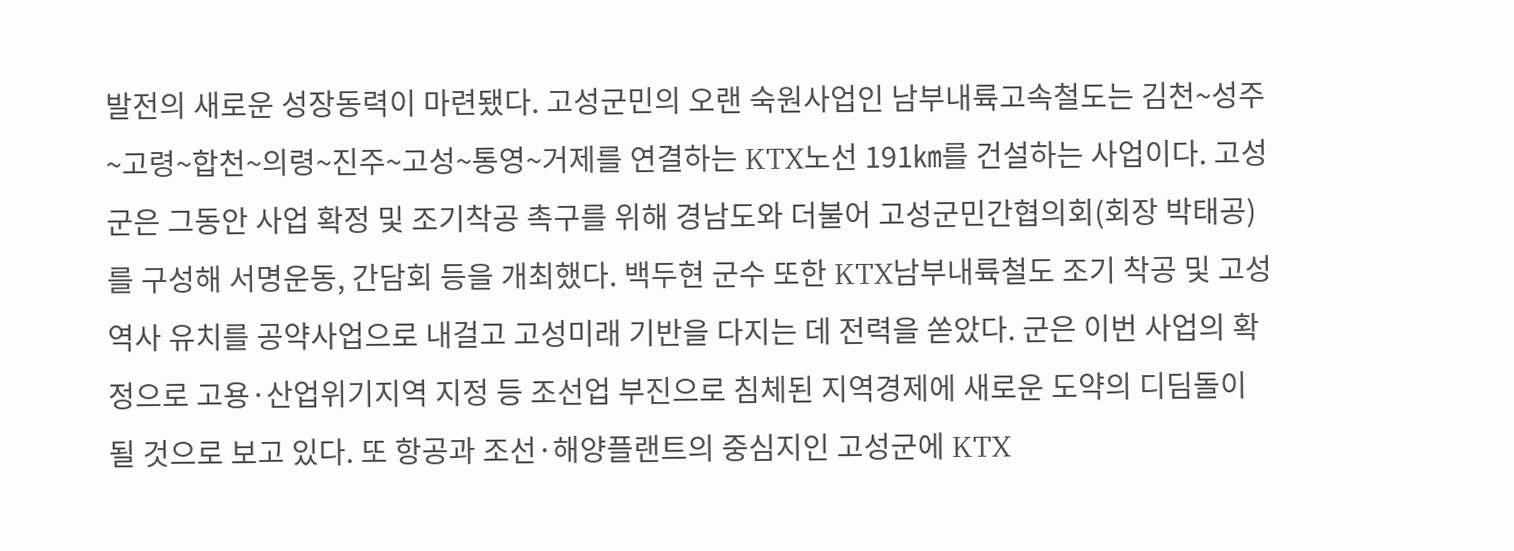발전의 새로운 성장동력이 마련됐다. 고성군민의 오랜 숙원사업인 남부내륙고속철도는 김천~성주~고령~합천~의령~진주~고성~통영~거제를 연결하는 KTX노선 191㎞를 건설하는 사업이다. 고성군은 그동안 사업 확정 및 조기착공 촉구를 위해 경남도와 더불어 고성군민간협의회(회장 박태공)를 구성해 서명운동, 간담회 등을 개최했다. 백두현 군수 또한 KTX남부내륙철도 조기 착공 및 고성역사 유치를 공약사업으로 내걸고 고성미래 기반을 다지는 데 전력을 쏟았다. 군은 이번 사업의 확정으로 고용·산업위기지역 지정 등 조선업 부진으로 침체된 지역경제에 새로운 도약의 디딤돌이 될 것으로 보고 있다. 또 항공과 조선·해양플랜트의 중심지인 고성군에 KTX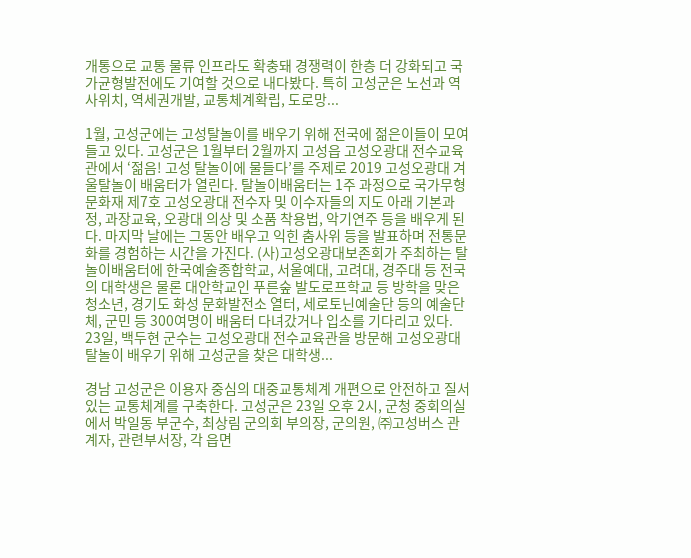개통으로 교통 물류 인프라도 확충돼 경쟁력이 한층 더 강화되고 국가균형발전에도 기여할 것으로 내다봤다. 특히 고성군은 노선과 역사위치, 역세권개발, 교통체계확립, 도로망...

1월, 고성군에는 고성탈놀이를 배우기 위해 전국에 젊은이들이 모여들고 있다. 고성군은 1월부터 2월까지 고성읍 고성오광대 전수교육관에서 ‘젊음! 고성 탈놀이에 물들다’를 주제로 2019 고성오광대 겨울탈놀이 배움터가 열린다. 탈놀이배움터는 1주 과정으로 국가무형문화재 제7호 고성오광대 전수자 및 이수자들의 지도 아래 기본과정, 과장교육, 오광대 의상 및 소품 착용법, 악기연주 등을 배우게 된다. 마지막 날에는 그동안 배우고 익힌 춤사위 등을 발표하며 전통문화를 경험하는 시간을 가진다. (사)고성오광대보존회가 주최하는 탈놀이배움터에 한국예술종합학교, 서울예대, 고려대, 경주대 등 전국의 대학생은 물론 대안학교인 푸른숲 발도로프학교 등 방학을 맞은 청소년, 경기도 화성 문화발전소 열터, 세로토닌예술단 등의 예술단체, 군민 등 300여명이 배움터 다녀갔거나 입소를 기다리고 있다. 23일, 백두현 군수는 고성오광대 전수교육관을 방문해 고성오광대 탈놀이 배우기 위해 고성군을 찾은 대학생...

경남 고성군은 이용자 중심의 대중교통체계 개편으로 안전하고 질서 있는 교통체계를 구축한다. 고성군은 23일 오후 2시, 군청 중회의실에서 박일동 부군수, 최상림 군의회 부의장, 군의원, ㈜고성버스 관계자, 관련부서장, 각 읍면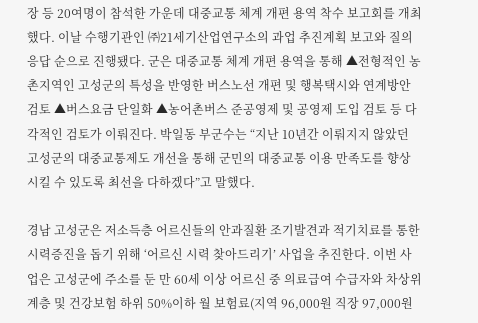장 등 20여명이 참석한 가운데 대중교통 체계 개편 용역 착수 보고회를 개최했다. 이날 수행기관인 ㈜21세기산업연구소의 과업 추진계획 보고와 질의응답 순으로 진행됐다. 군은 대중교통 체계 개편 용역을 통해 ▲전형적인 농촌지역인 고성군의 특성을 반영한 버스노선 개편 및 행복택시와 연계방안 검토 ▲버스요금 단일화 ▲농어촌버스 준공영제 및 공영제 도입 검토 등 다각적인 검토가 이뤄진다. 박일동 부군수는 “지난 10년간 이뤄지지 않았던 고성군의 대중교통제도 개선을 통해 군민의 대중교통 이용 만족도를 향상시킬 수 있도록 최선을 다하겠다”고 말했다.

경남 고성군은 저소득층 어르신들의 안과질환 조기발견과 적기치료를 통한 시력증진을 돕기 위해 ‘어르신 시력 찾아드리기’ 사업을 추진한다. 이번 사업은 고성군에 주소를 둔 만 60세 이상 어르신 중 의료급여 수급자와 차상위 계층 및 건강보험 하위 50%이하 월 보험료(지역 96,000원 직장 97,000원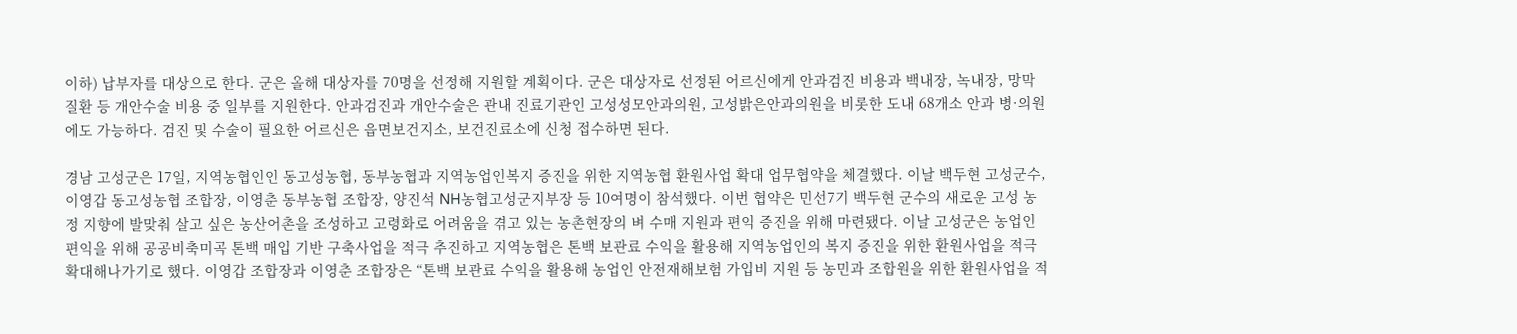이하) 납부자를 대상으로 한다. 군은 올해 대상자를 70명을 선정해 지원할 계획이다. 군은 대상자로 선정된 어르신에게 안과검진 비용과 백내장, 녹내장, 망막 질환 등 개안수술 비용 중 일부를 지원한다. 안과검진과 개안수술은 관내 진료기관인 고성성모안과의원, 고성밝은안과의원을 비롯한 도내 68개소 안과 병·의원에도 가능하다. 검진 및 수술이 필요한 어르신은 읍면보건지소, 보건진료소에 신청 접수하면 된다.

경남 고성군은 17일, 지역농협인인 동고성농협, 동부농협과 지역농업인복지 증진을 위한 지역농협 환원사업 확대 업무협약을 체결했다. 이날 백두현 고성군수, 이영갑 동고성농협 조합장, 이영춘 동부농협 조합장, 양진석 NH농협고성군지부장 등 10여명이 참석했다. 이번 협약은 민선7기 백두현 군수의 새로운 고성 농정 지향에 발맞춰 살고 싶은 농산어촌을 조성하고 고령화로 어려움을 겪고 있는 농촌현장의 벼 수매 지원과 편익 증진을 위해 마련됐다. 이날 고성군은 농업인 편익을 위해 공공비축미곡 톤백 매입 기반 구축사업을 적극 추진하고 지역농협은 톤백 보관료 수익을 활용해 지역농업인의 복지 증진을 위한 환원사업을 적극 확대해나가기로 했다. 이영갑 조합장과 이영춘 조합장은 “톤백 보관료 수익을 활용해 농업인 안전재해보험 가입비 지원 등 농민과 조합원을 위한 환원사업을 적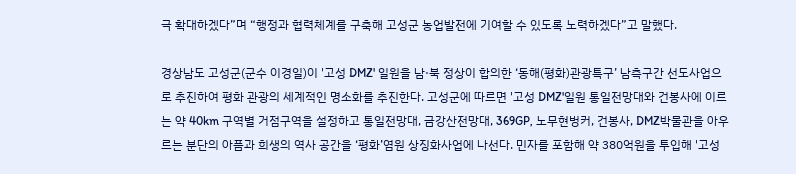극 확대하겠다”며 “행정과 협력체계를 구축해 고성군 농업발전에 기여할 수 있도록 노력하겠다”고 말했다.

경상남도 고성군(군수 이경일)이 '고성 DMZ' 일원을 남·북 정상이 합의한 ‘동해(평화)관광특구’ 남측구간 선도사업으로 추진하여 평화 관광의 세계적인 명소화를 추진한다. 고성군에 따르면 '고성 DMZ'일원 통일전망대와 건봉사에 이르는 약 40km 구역별 거점구역을 설정하고 통일전망대, 금강산전망대, 369GP, 노무현벙커, 건봉사, DMZ박물관을 아우르는 분단의 아픔과 희생의 역사 공간을 ‘평화’염원 상징화사업에 나선다. 민자를 포함해 약 380억원을 투입해 '고성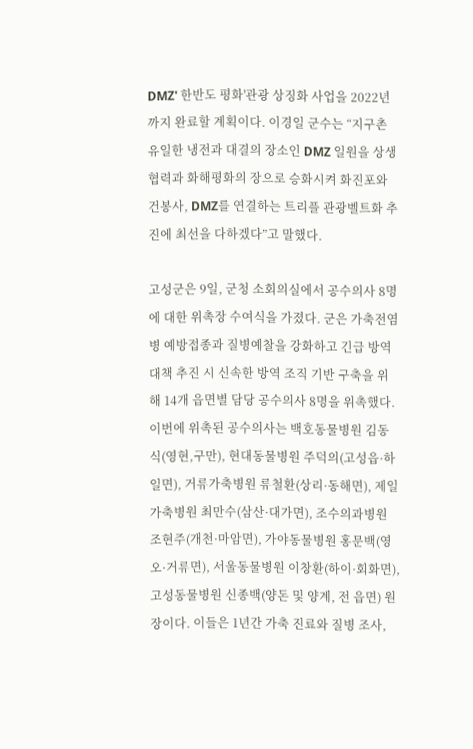DMZ' 한반도 평화'관광 상징화 사업을 2022년까지 완료할 계획이다. 이경일 군수는 “지구촌 유일한 냉전과 대결의 장소인 DMZ 일원을 상생협력과 화해평화의 장으로 승화시켜 화진포와 건봉사, DMZ를 연결하는 트리플 관광벨트화 추진에 최선을 다하겠다”고 말했다.

고성군은 9일, 군청 소회의실에서 공수의사 8명에 대한 위촉장 수여식을 가졌다. 군은 가축전염병 예방접종과 질병예찰을 강화하고 긴급 방역대책 추진 시 신속한 방역 조직 기반 구축을 위해 14개 읍면별 담당 공수의사 8명을 위촉했다. 이번에 위촉된 공수의사는 백호동물병원 김동식(영현,구만), 현대동물병원 주덕의(고성읍·하일면), 거류가축병원 류철환(상리·동해면), 제일가축병원 최만수(삼산·대가면), 조수의과병원 조현주(개천·마암면), 가야동물병원 홍문백(영오·거류면), 서울동물병원 이창환(하이·회화면), 고성동물병원 신종백(양돈 및 양계, 전 읍면) 원장이다. 이들은 1년간 가축 진료와 질병 조사,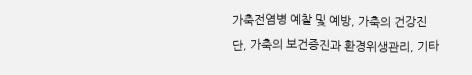가축전염병 예찰 및 예방, 가축의 건강진단, 가축의 보건증진과 환경위생관리, 기타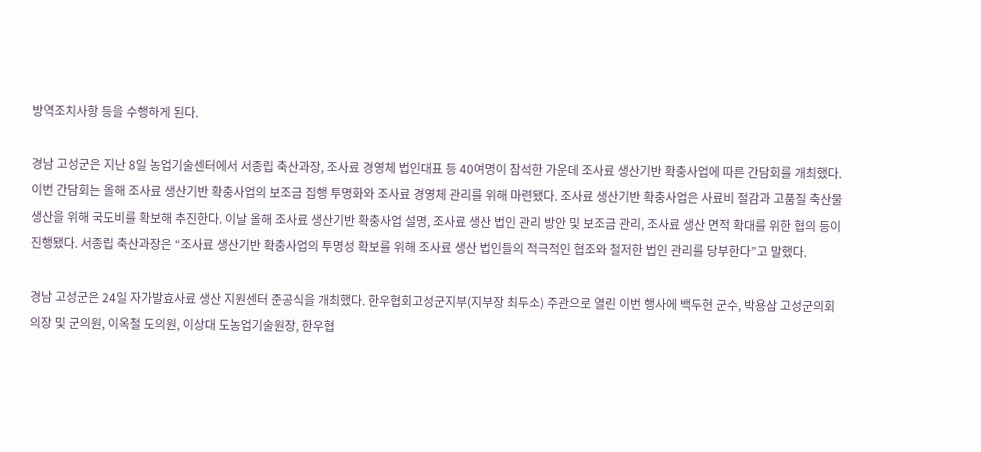방역조치사항 등을 수행하게 된다.

경남 고성군은 지난 8일 농업기술센터에서 서종립 축산과장, 조사료 경영체 법인대표 등 40여명이 참석한 가운데 조사료 생산기반 확충사업에 따른 간담회를 개최했다. 이번 간담회는 올해 조사료 생산기반 확충사업의 보조금 집행 투명화와 조사료 경영체 관리를 위해 마련됐다. 조사료 생산기반 확충사업은 사료비 절감과 고품질 축산물 생산을 위해 국도비를 확보해 추진한다. 이날 올해 조사료 생산기반 확충사업 설명, 조사료 생산 법인 관리 방안 및 보조금 관리, 조사료 생산 면적 확대를 위한 협의 등이 진행됐다. 서종립 축산과장은 “조사료 생산기반 확충사업의 투명성 확보를 위해 조사료 생산 법인들의 적극적인 협조와 철저한 법인 관리를 당부한다”고 말했다.

경남 고성군은 24일 자가발효사료 생산 지원센터 준공식을 개최했다. 한우협회고성군지부(지부장 최두소) 주관으로 열린 이번 행사에 백두현 군수, 박용삼 고성군의회 의장 및 군의원, 이옥철 도의원, 이상대 도농업기술원장, 한우협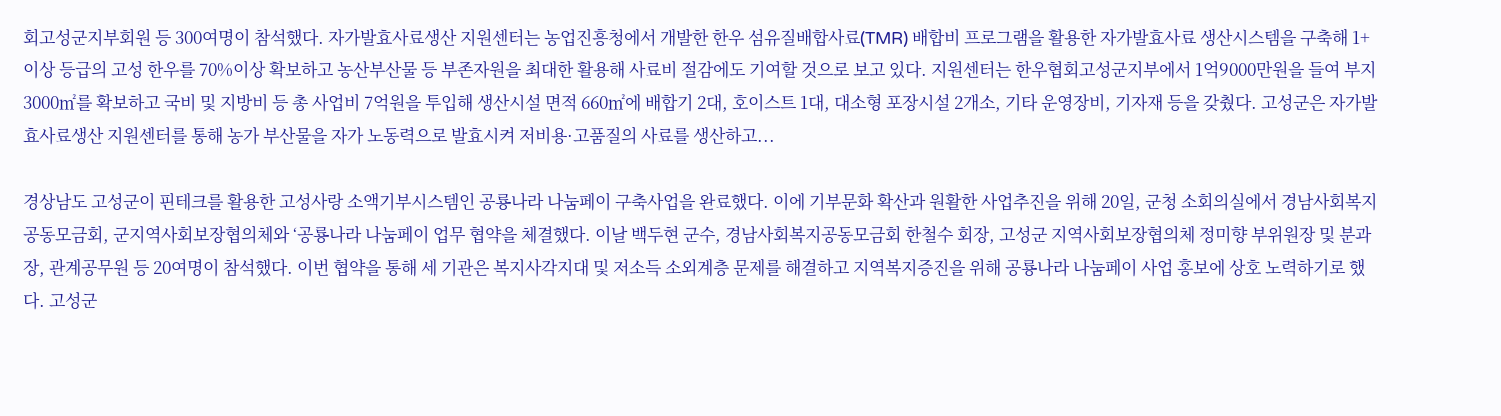회고성군지부회원 등 300여명이 참석했다. 자가발효사료생산 지원센터는 농업진흥청에서 개발한 한우 섬유질배합사료(TMR) 배합비 프로그램을 활용한 자가발효사료 생산시스템을 구축해 1+이상 등급의 고성 한우를 70%이상 확보하고 농산부산물 등 부존자원을 최대한 활용해 사료비 절감에도 기여할 것으로 보고 있다. 지원센터는 한우협회고성군지부에서 1억9000만원을 들여 부지 3000㎡를 확보하고 국비 및 지방비 등 총 사업비 7억원을 투입해 생산시설 면적 660㎡에 배합기 2대, 호이스트 1대, 대소형 포장시설 2개소, 기타 운영장비, 기자재 등을 갖췄다. 고성군은 자가발효사료생산 지원센터를 통해 농가 부산물을 자가 노동력으로 발효시켜 저비용·고품질의 사료를 생산하고...

경상남도 고성군이 핀테크를 활용한 고성사랑 소액기부시스템인 공룡나라 나눔페이 구축사업을 완료했다. 이에 기부문화 확산과 원활한 사업추진을 위해 20일, 군청 소회의실에서 경남사회복지공동모금회, 군지역사회보장협의체와 ‘공룡나라 나눔페이 업무 협약을 체결했다. 이날 백두현 군수, 경남사회복지공동모금회 한철수 회장, 고성군 지역사회보장협의체 정미향 부위원장 및 분과장, 관계공무원 등 20여명이 참석했다. 이번 협약을 통해 세 기관은 복지사각지대 및 저소득 소외계층 문제를 해결하고 지역복지증진을 위해 공룡나라 나눔페이 사업 홍보에 상호 노력하기로 했다. 고성군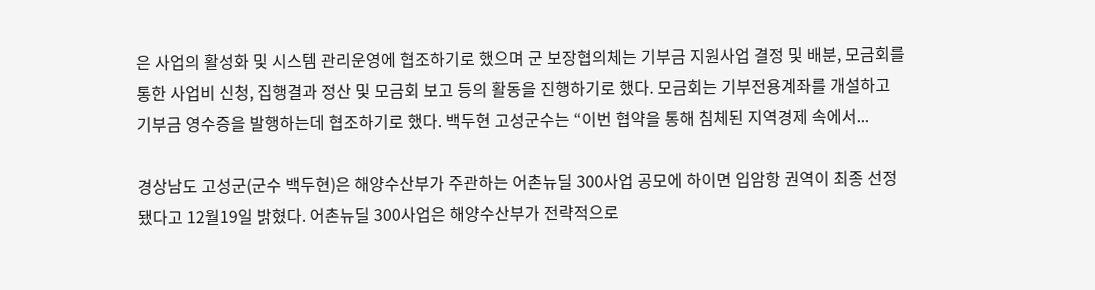은 사업의 활성화 및 시스템 관리운영에 협조하기로 했으며 군 보장협의체는 기부금 지원사업 결정 및 배분, 모금회를 통한 사업비 신청, 집행결과 정산 및 모금회 보고 등의 활동을 진행하기로 했다. 모금회는 기부전용계좌를 개설하고 기부금 영수증을 발행하는데 협조하기로 했다. 백두현 고성군수는 “이번 협약을 통해 침체된 지역경제 속에서...

경상남도 고성군(군수 백두현)은 해양수산부가 주관하는 어촌뉴딜 300사업 공모에 하이면 입암항 권역이 최종 선정됐다고 12월19일 밝혔다. 어촌뉴딜 300사업은 해양수산부가 전략적으로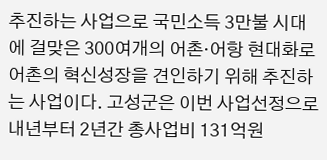추진하는 사업으로 국민소득 3만불 시대에 걸맞은 300여개의 어촌·어항 현대화로 어촌의 혁신성장을 견인하기 위해 추진하는 사업이다. 고성군은 이번 사업선정으로 내년부터 2년간 총사업비 131억원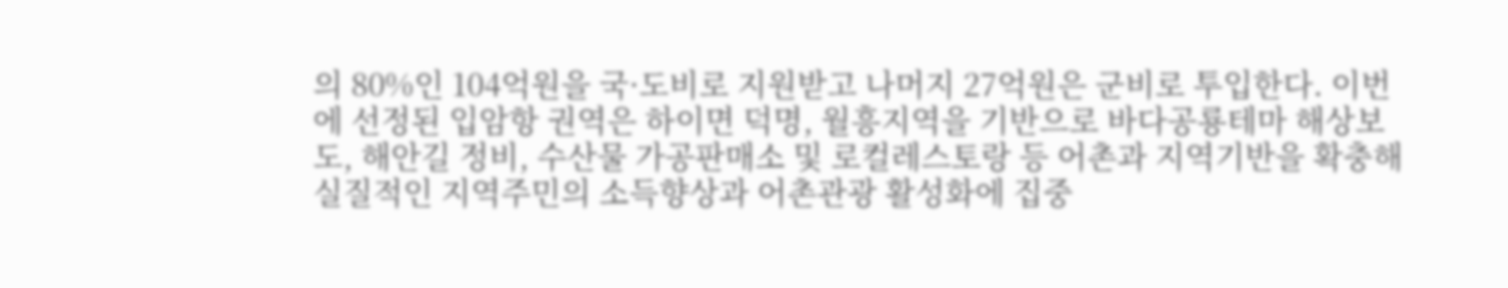의 80%인 104억원을 국·도비로 지원받고 나머지 27억원은 군비로 투입한다. 이번에 선정된 입암항 권역은 하이면 덕명, 월흥지역을 기반으로 바다공룡테마 해상보도, 해안길 정비, 수산물 가공판매소 및 로컬레스토랑 등 어촌과 지역기반을 확충해 실질적인 지역주민의 소득향상과 어촌관광 활성화에 집중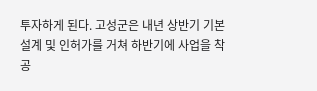투자하게 된다. 고성군은 내년 상반기 기본설계 및 인허가를 거쳐 하반기에 사업을 착공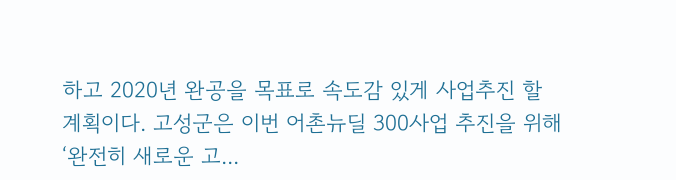하고 2020년 완공을 목표로 속도감 있게 사업추진 할 계획이다. 고성군은 이번 어촌뉴딜 300사업 추진을 위해 ‘완전히 새로운 고...